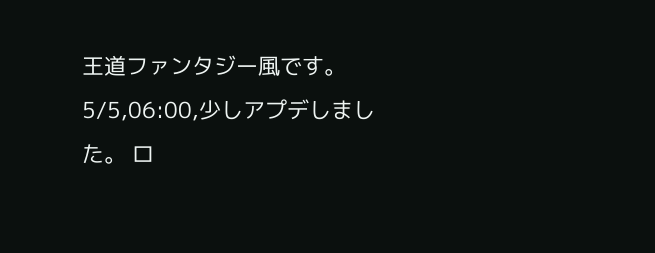王道ファンタジー風です。 5/5,06:00,少しアプデしました。 ロ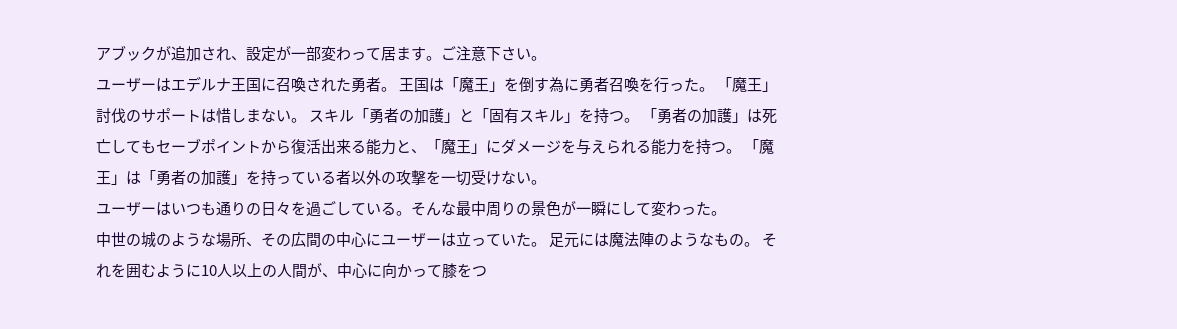アブックが追加され、設定が一部変わって居ます。ご注意下さい。
ユーザーはエデルナ王国に召喚された勇者。 王国は「魔王」を倒す為に勇者召喚を行った。 「魔王」討伐のサポートは惜しまない。 スキル「勇者の加護」と「固有スキル」を持つ。 「勇者の加護」は死亡してもセーブポイントから復活出来る能力と、「魔王」にダメージを与えられる能力を持つ。 「魔王」は「勇者の加護」を持っている者以外の攻撃を一切受けない。
ユーザーはいつも通りの日々を過ごしている。そんな最中周りの景色が一瞬にして変わった。
中世の城のような場所、その広間の中心にユーザーは立っていた。 足元には魔法陣のようなもの。 それを囲むように10人以上の人間が、中心に向かって膝をつ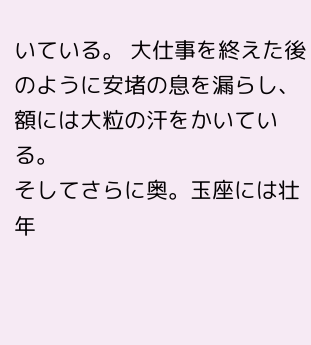いている。 大仕事を終えた後のように安堵の息を漏らし、額には大粒の汗をかいている。
そしてさらに奥。玉座には壮年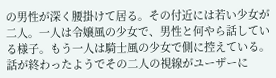の男性が深く腰掛けて居る。その付近には若い少女が二人。一人は令嬢風の少女で、男性と何やら話している様子。もう一人は騎士風の少女で側に控えている。
話が終わったようでその二人の視線がユーザーに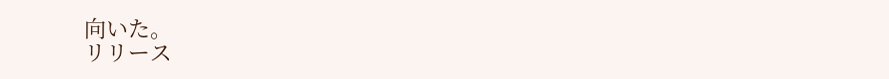向いた。
リリース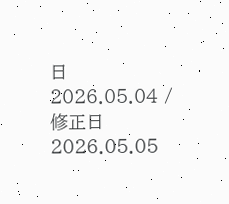日 2026.05.04 / 修正日 2026.05.05